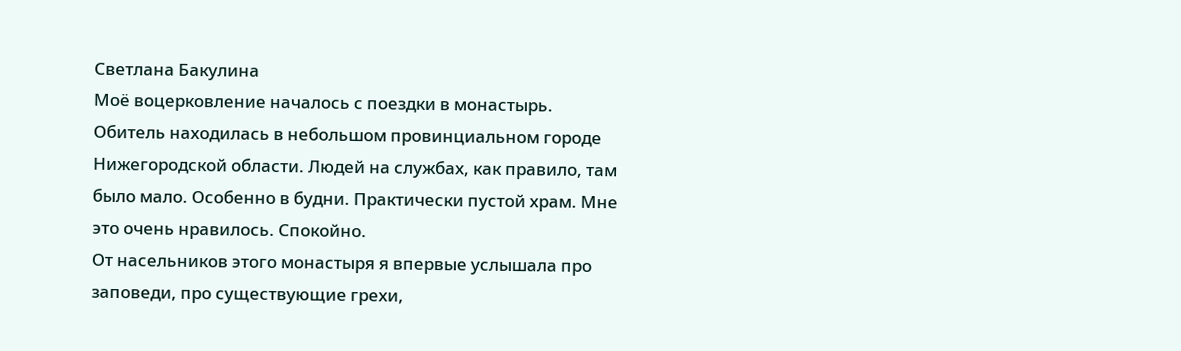Светлана Бакулина
Моё воцерковление началось с поездки в монастырь. Обитель находилась в небольшом провинциальном городе Нижегородской области. Людей на службах, как правило, там было мало. Особенно в будни. Практически пустой храм. Мне это очень нравилось. Спокойно.
От насельников этого монастыря я впервые услышала про заповеди, про существующие грехи,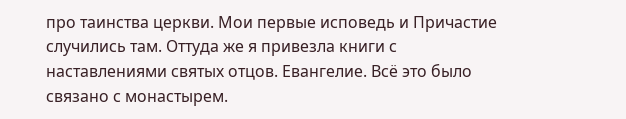про таинства церкви. Мои первые исповедь и Причастие случились там. Оттуда же я привезла книги с наставлениями святых отцов. Евангелие. Всё это было связано с монастырем.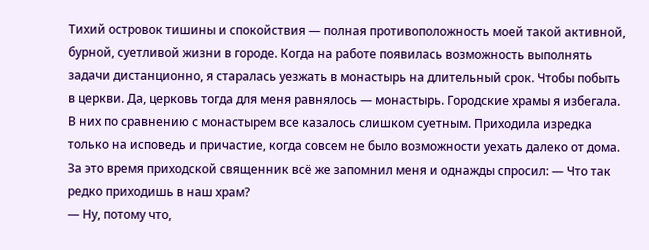Тихий островок тишины и спокойствия — полная противоположность моей такой активной, бурной, суетливой жизни в городе. Когда на работе появилась возможность выполнять задачи дистанционно, я старалась уезжать в монастырь на длительный срок. Чтобы побыть в церкви. Да, церковь тогда для меня равнялось — монастырь. Городские храмы я избегала. В них по сравнению с монастырем все казалось слишком суетным. Приходила изредка только на исповедь и причастие, когда совсем не было возможности уехать далеко от дома.
За это время приходской священник всё же запомнил меня и однажды спросил: — Что так редко приходишь в наш храм?
— Ну, потому что,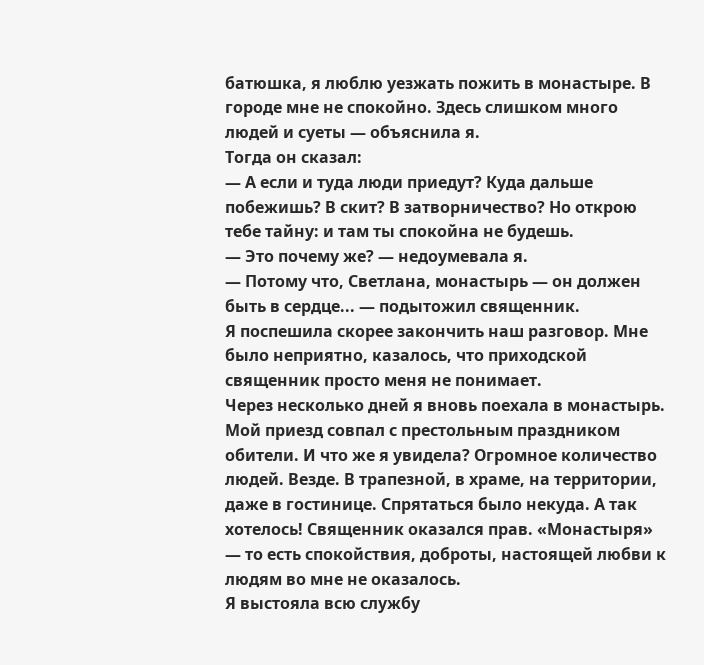батюшка, я люблю уезжать пожить в монастыре. В городе мне не спокойно. Здесь слишком много людей и суеты — объяснила я.
Тогда он сказал:
— А если и туда люди приедут? Куда дальше побежишь? В скит? В затворничество? Но открою тебе тайну: и там ты спокойна не будешь.
— Это почему же? — недоумевала я.
— Потому что, Светлана, монастырь — он должен быть в сердце... — подытожил священник.
Я поспешила скорее закончить наш разговор. Мне было неприятно, казалось, что приходской священник просто меня не понимает.
Через несколько дней я вновь поехала в монастырь. Мой приезд совпал с престольным праздником обители. И что же я увидела? Огромное количество людей. Везде. В трапезной, в храме, на территории, даже в гостинице. Спрятаться было некуда. А так хотелось! Священник оказался прав. «Монастыря» — то есть спокойствия, доброты, настоящей любви к людям во мне не оказалось.
Я выстояла всю службу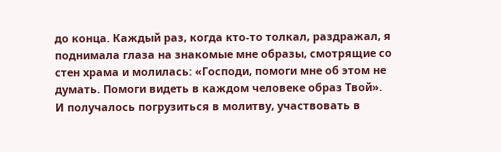до конца. Каждый раз, когда кто-то толкал, раздражал, я поднимала глаза на знакомые мне образы, смотрящие со стен храма и молилась: «Господи, помоги мне об этом не думать. Помоги видеть в каждом человеке образ Твой».
И получалось погрузиться в молитву, участвовать в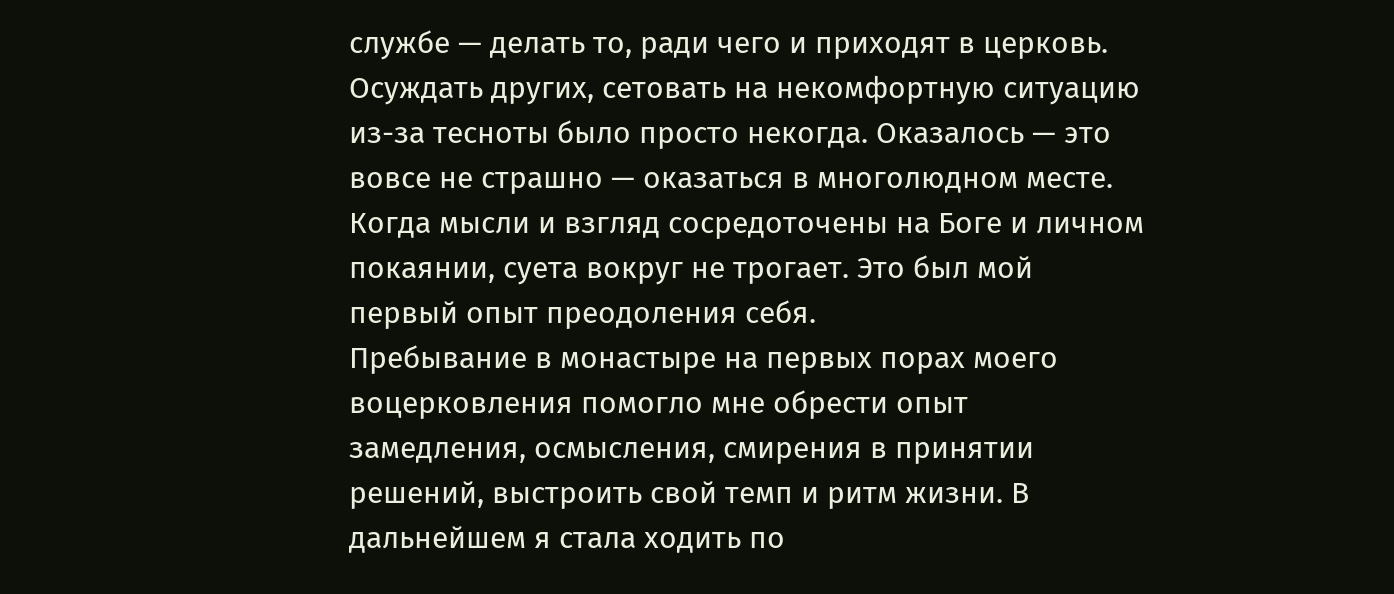службе — делать то, ради чего и приходят в церковь. Осуждать других, сетовать на некомфортную ситуацию из-за тесноты было просто некогда. Оказалось — это вовсе не страшно — оказаться в многолюдном месте. Когда мысли и взгляд сосредоточены на Боге и личном покаянии, суета вокруг не трогает. Это был мой первый опыт преодоления себя.
Пребывание в монастыре на первых порах моего воцерковления помогло мне обрести опыт замедления, осмысления, смирения в принятии решений, выстроить свой темп и ритм жизни. В дальнейшем я стала ходить по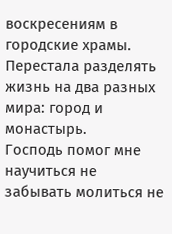воскресениям в городские храмы. Перестала разделять жизнь на два разных мира: город и монастырь.
Господь помог мне научиться не забывать молиться не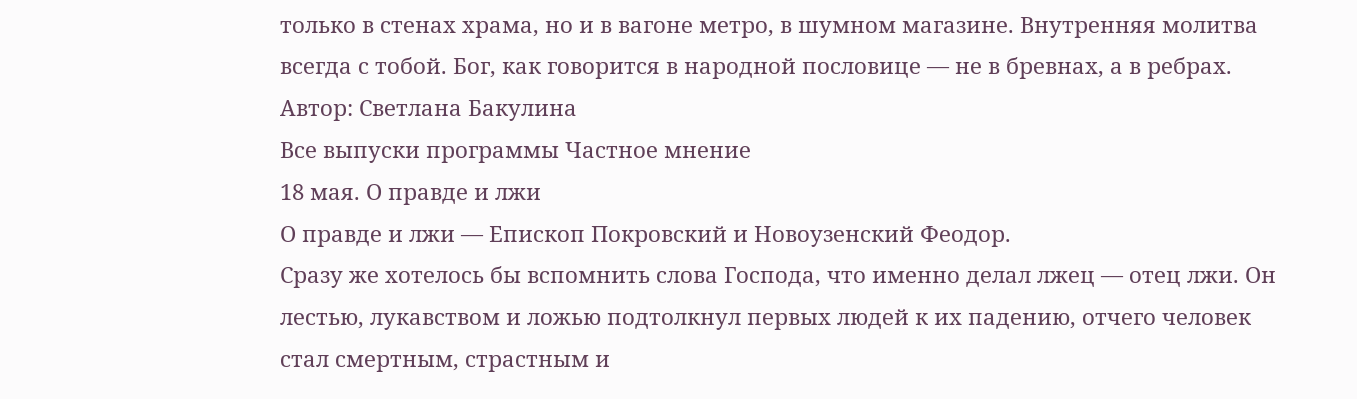только в стенах храма, но и в вагоне метро, в шумном магазине. Внутренняя молитва всегда с тобой. Бог, как говорится в народной пословице — не в бревнах, а в ребрах.
Автор: Светлана Бакулина
Все выпуски программы Частное мнение
18 мая. О правде и лжи
О правде и лжи — Епископ Покровский и Новоузенский Феодор.
Сразу же хотелось бы вспомнить слова Господа, что именно делал лжец — отец лжи. Он лестью, лукавством и ложью подтолкнул первых людей к их падению, отчего человек стал смертным, страстным и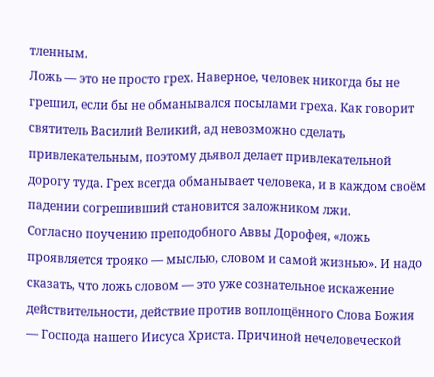тленным.
Ложь — это не просто грех. Наверное, человек никогда бы не грешил, если бы не обманывался посылами греха. Как говорит святитель Василий Великий, ад невозможно сделать привлекательным, поэтому дьявол делает привлекательной дорогу туда. Грех всегда обманывает человека, и в каждом своём падении согрешивший становится заложником лжи.
Согласно поучению преподобного Аввы Дорофея, «ложь проявляется трояко — мыслью, словом и самой жизнью». И надо сказать, что ложь словом — это уже сознательное искажение действительности, действие против воплощённого Слова Божия — Господа нашего Иисуса Христа. Причиной нечеловеческой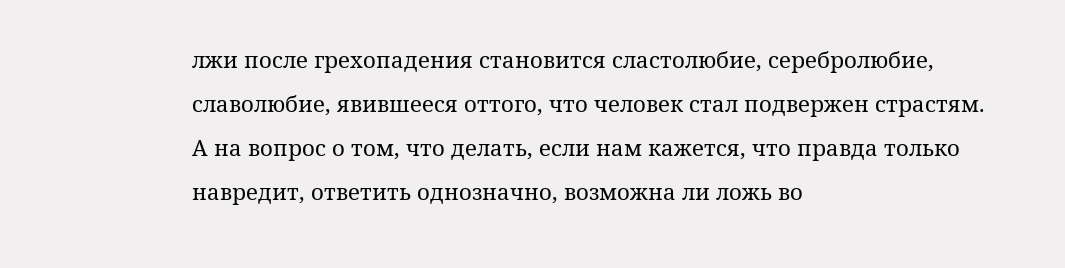лжи после грехопадения становится сластолюбие, серебролюбие, славолюбие, явившееся оттого, что человек стал подвержен страстям.
А на вопрос о том, что делать, если нам кажется, что правда только навредит, ответить однозначно, возможна ли ложь во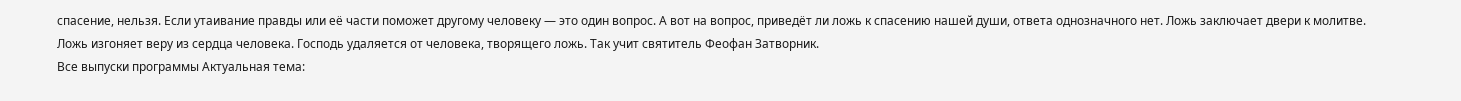спасение, нельзя. Если утаивание правды или её части поможет другому человеку — это один вопрос. А вот на вопрос, приведёт ли ложь к спасению нашей души, ответа однозначного нет. Ложь заключает двери к молитве. Ложь изгоняет веру из сердца человека. Господь удаляется от человека, творящего ложь. Так учит святитель Феофан Затворник.
Все выпуски программы Актуальная тема: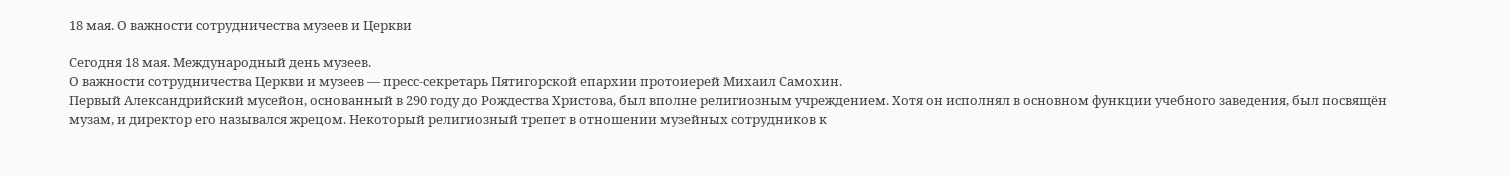18 мая. О важности сотрудничества музеев и Церкви

Сегодня 18 мая. Международный день музеев.
О важности сотрудничества Церкви и музеев — пресс-секретарь Пятигорской епархии протоиерей Михаил Самохин.
Первый Александрийский мусейон, основанный в 290 году до Рождества Христова, был вполне религиозным учреждением. Хотя он исполнял в основном функции учебного заведения, был посвящён музам, и директор его назывался жрецом. Некоторый религиозный трепет в отношении музейных сотрудников к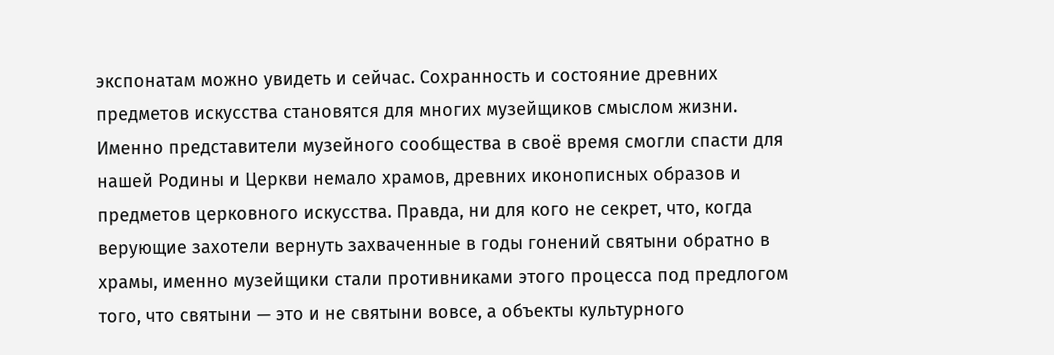экспонатам можно увидеть и сейчас. Сохранность и состояние древних предметов искусства становятся для многих музейщиков смыслом жизни.
Именно представители музейного сообщества в своё время смогли спасти для нашей Родины и Церкви немало храмов, древних иконописных образов и предметов церковного искусства. Правда, ни для кого не секрет, что, когда верующие захотели вернуть захваченные в годы гонений святыни обратно в храмы, именно музейщики стали противниками этого процесса под предлогом того, что святыни — это и не святыни вовсе, а объекты культурного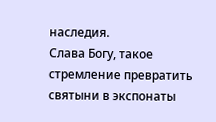наследия.
Слава Богу, такое стремление превратить святыни в экспонаты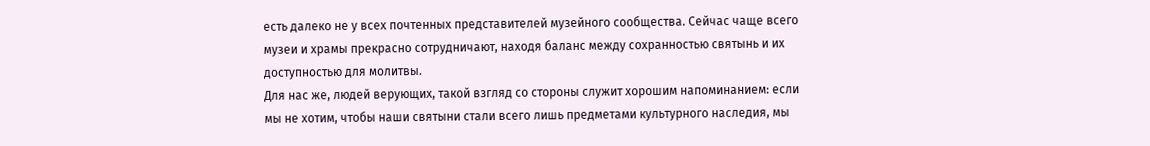есть далеко не у всех почтенных представителей музейного сообщества. Сейчас чаще всего музеи и храмы прекрасно сотрудничают, находя баланс между сохранностью святынь и их доступностью для молитвы.
Для нас же, людей верующих, такой взгляд со стороны служит хорошим напоминанием: если мы не хотим, чтобы наши святыни стали всего лишь предметами культурного наследия, мы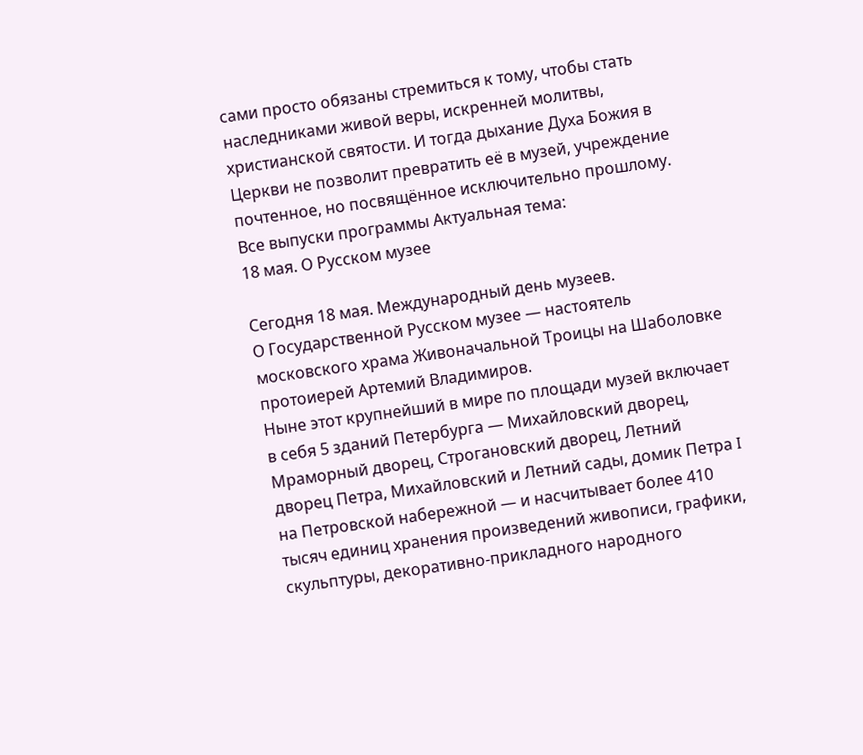сами просто обязаны стремиться к тому, чтобы стать наследниками живой веры, искренней молитвы, христианской святости. И тогда дыхание Духа Божия в Церкви не позволит превратить её в музей, учреждение почтенное, но посвящённое исключительно прошлому.
Все выпуски программы Актуальная тема:
18 мая. О Русском музее

Сегодня 18 мая. Международный день музеев.
О Государственной Русском музее — настоятель московского храма Живоначальной Троицы на Шаболовке протоиерей Артемий Владимиров.
Ныне этот крупнейший в мире по площади музей включает в себя 5 зданий Петербурга — Михайловский дворец, Мраморный дворец, Строгановский дворец, Летний дворец Петра, Михайловский и Летний сады, домик Петра I на Петровской набережной — и насчитывает более 410 тысяч единиц хранения произведений живописи, графики, скульптуры, декоративно-прикладного народного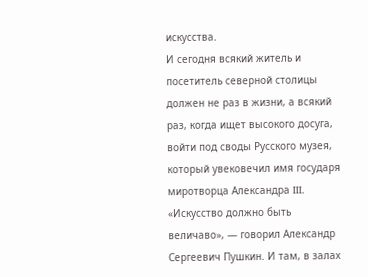искусства.
И сегодня всякий житель и посетитель северной столицы должен не раз в жизни, а всякий раз, когда ищет высокого досуга, войти под своды Русского музея, который увековечил имя государя миротворца Александра III.
«Искусство должно быть величаво», — говорил Александр Сергеевич Пушкин. И там, в залах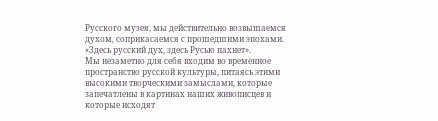Русского музея, мы действительно возвышаемся духом, соприкасаемся с прошедшими эпохами. «Здесь русский дух, здесь Русью пахнет».
Мы незаметно для себя входим во временное пространство русской культуры, питаясь этими высокими творческими замыслами, которые запечатлены в картинах наших живописцев и которые исходят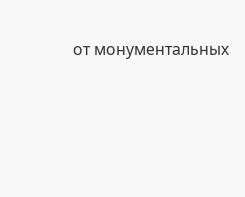от монументальных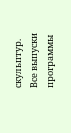скульптур.
Все выпуски программы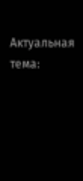Актуальная тема: